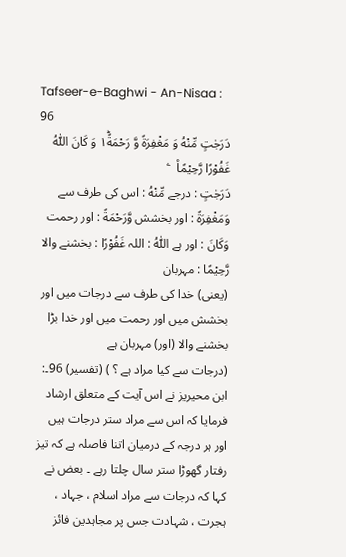Tafseer-e-Baghwi - An-Nisaa : 96
دَرَجٰتٍ مِّنْهُ وَ مَغْفِرَةً وَّ رَحْمَةً١ؕ وَ كَانَ اللّٰهُ غَفُوْرًا رَّحِیْمًا۠   ۧ
دَرَجٰتٍ : درجے مِّنْهُ : اس کی طرف سے وَمَغْفِرَةً : اور بخشش وَّرَحْمَةً : اور رحمت وَكَانَ : اور ہے اللّٰهُ : اللہ غَفُوْرًا : بخشنے والا رَّحِيْمًا : مہربان
(یعنی) خدا کی طرف سے درجات میں اور بخشش میں اور رحمت میں اور خدا بڑا بخشنے والا (اور) مہربان ہے
(درجات سے کیا مراد ہے ؟ ) (تفسیر) 96۔: ابن محیریز نے اس آیت کے متعلق ارشاد فرمایا کہ اس سے مراد ستر درجات ہیں اور ہر درجہ کے درمیان اتنا فاصلہ ہے کہ تیز رفتار گھوڑا ستر سال چلتا رہے ۔ بعض نے کہا کہ درجات سے مراد اسلام ، جہاد ، ہجرت ، شہادت جس پر مجاہدین فائز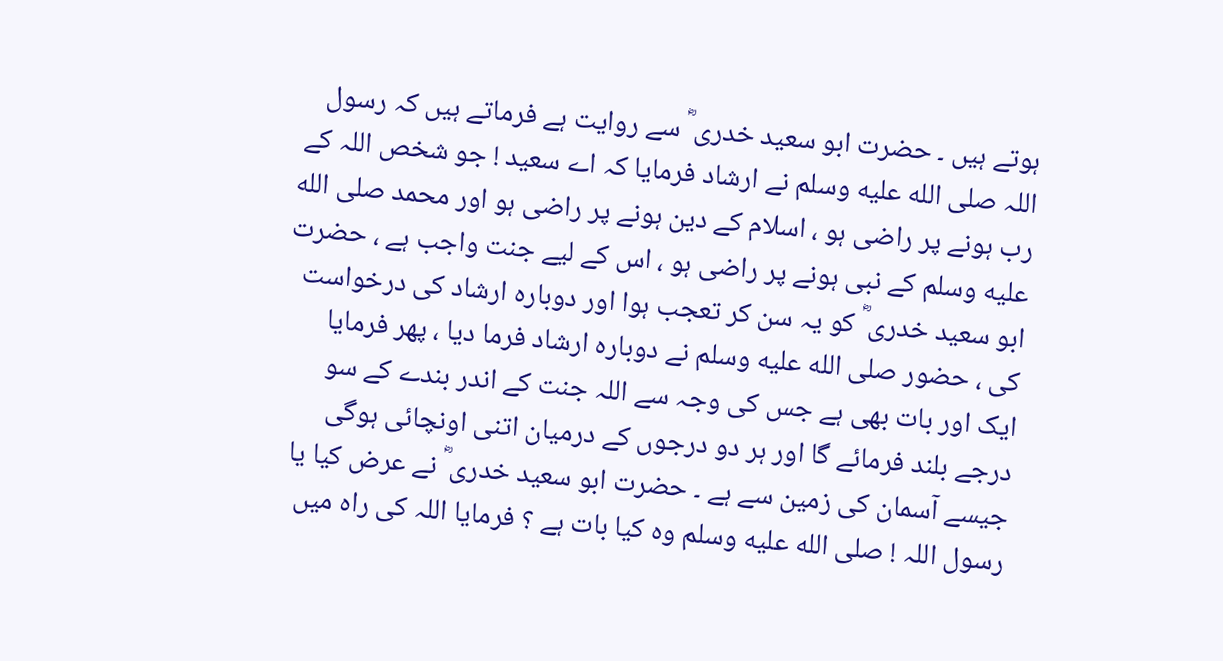ہوتے ہیں ۔ حضرت ابو سعید خدری ؓ سے روایت ہے فرماتے ہیں کہ رسول اللہ صلى الله عليه وسلم نے ارشاد فرمایا کہ اے سعید ! جو شخص اللہ کے رب ہونے پر راضی ہو ، اسلام کے دین ہونے پر راضی ہو اور محمد صلى الله عليه وسلم کے نبی ہونے پر راضی ہو ، اس کے لیے جنت واجب ہے ، حضرت ابو سعید خدری ؓ کو یہ سن کر تعجب ہوا اور دوبارہ ارشاد کی درخواست کی ، حضور صلى الله عليه وسلم نے دوبارہ ارشاد فرما دیا ، پھر فرمایا ایک اور بات بھی ہے جس کی وجہ سے اللہ جنت کے اندر بندے کے سو درجے بلند فرمائے گا اور ہر دو درجوں کے درمیان اتنی اونچائی ہوگی جیسے آسمان کی زمین سے ہے ۔ حضرت ابو سعید خدری ؓ نے عرض کیا یا رسول اللہ ! صلى الله عليه وسلم وہ کیا بات ہے ؟ فرمایا اللہ کی راہ میں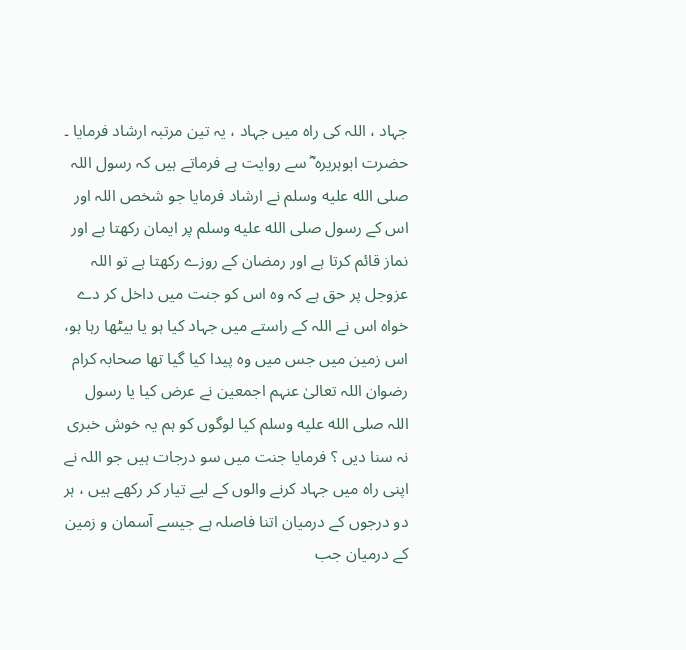جہاد ، اللہ کی راہ میں جہاد ، یہ تین مرتبہ ارشاد فرمایا ۔ حضرت ابوہریرہ ؓ سے روایت ہے فرماتے ہیں کہ رسول اللہ صلى الله عليه وسلم نے ارشاد فرمایا جو شخص اللہ اور اس کے رسول صلى الله عليه وسلم پر ایمان رکھتا ہے اور نماز قائم کرتا ہے اور رمضان کے روزے رکھتا ہے تو اللہ عزوجل پر حق ہے کہ وہ اس کو جنت میں داخل کر دے خواہ اس نے اللہ کے راستے میں جہاد کیا ہو یا بیٹھا رہا ہو، اس زمین میں جس میں وہ پیدا کیا گیا تھا صحابہ کرام رضوان اللہ تعالیٰ عنہم اجمعین نے عرض کیا یا رسول اللہ صلى الله عليه وسلم کیا لوگوں کو ہم یہ خوش خبری نہ سنا دیں ؟ فرمایا جنت میں سو درجات ہیں جو اللہ نے اپنی راہ میں جہاد کرنے والوں کے لیے تیار کر رکھے ہیں ، ہر دو درجوں کے درمیان اتنا فاصلہ ہے جیسے آسمان و زمین کے درمیان جب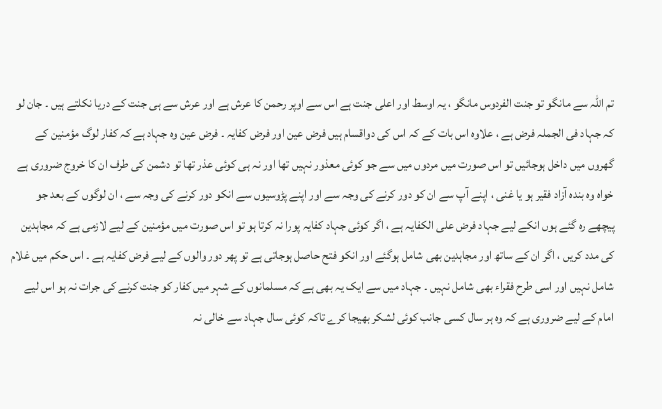تم اللہ سے مانگو تو جنت الفردوس مانگو ، یہ اوسط اور اعلی جنت ہے اس سے اوپر رحمن کا عرش ہے اور عرش سے ہی جنت کے دریا نکلتے ہیں ۔ جان لو کہ جہاد فی الجملہ فرض ہے ، علاوہ اس بات کے کہ اس کی دواقسام ہیں فرض عین اور فرض کفایہ ۔ فرض عین وہ جہاد ہے کہ کفار لوگ مؤمنین کے گھروں میں داخل ہوجائیں تو اس صورت میں مردوں میں سے جو کوئی معذور نہیں تھا اور نہ ہی کوئی عذر تھا تو دشمن کی طرف ان کا خروج ضروری ہے خواہ وہ بندہ آزاد فقیر ہو یا غنی ، اپنے آپ سے ان کو دور کرنے کی وجہ سے اور اپنے پڑوسیوں سے انکو دور کرنے کی وجہ سے ، ان لوگوں کے بعد جو پیچھے رہ گئے ہوں انکے لیے جہاد فرض علی الکفایہ ہے ، اگر کوئی جہاد کفایہ پورا نہ کرتا ہو تو اس صورت میں مؤمنین کے لیے لازمی ہے کہ مجاہدین کی مدد کریں ، اگر ان کے ساتھ اور مجاہدین بھی شامل ہوگئے اور انکو فتح حاصل ہوجاتی ہے تو پھر دور والوں کے لیے فرض کفایہ ہے ۔ اس حکم میں غلام شامل نہیں اور اسی طرح فقراء بھی شامل نہیں ۔ جہاد میں سے ایک یہ بھی ہے کہ مسلمانوں کے شہر میں کفار کو جنت کرنے کی جرات نہ ہو اس لیے امام کے لیے ضروری ہے کہ وہ ہر سال کسی جانب کوئی لشکر بھیجا کرے تاکہ کوئی سال جہاد سے خالی نہ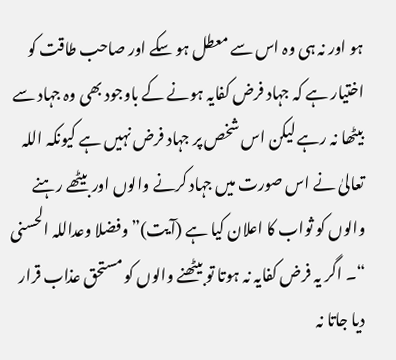ہو اور نہ ہی وہ اس سے معطل ہو سکے اور صاحب طاقت کو اختیار ہے کہ جہاد فرض کفایہ ہونے کے باوجود بھی وہ جہاد سے بیٹھا نہ رہے لیکن اس شخص پر جہاد فرض نہیں ہے کیونکہ اللہ تعالیٰ نے اس صورت میں جہاد کرنے والوں اور بیٹھے رہنے والوں کو ثواب کا اعلان کیا ہے (آیت)” وفضلا وعداللہ الحسنی “۔ اگر یہ فرض کفایہ نہ ہوتا تو بیٹھنے والوں کو مستحق عذاب قرار دیا جاتا نہ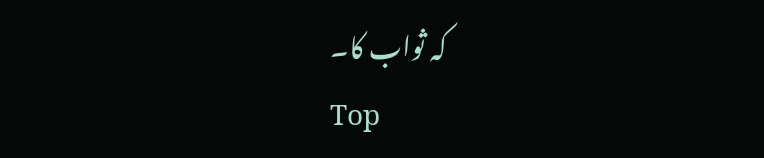کہ ثواب کا۔
Top